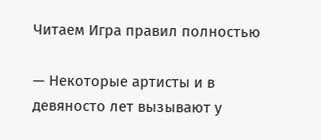Читаем Игра правил полностью

— Некоторые артисты и в девяносто лет вызывают у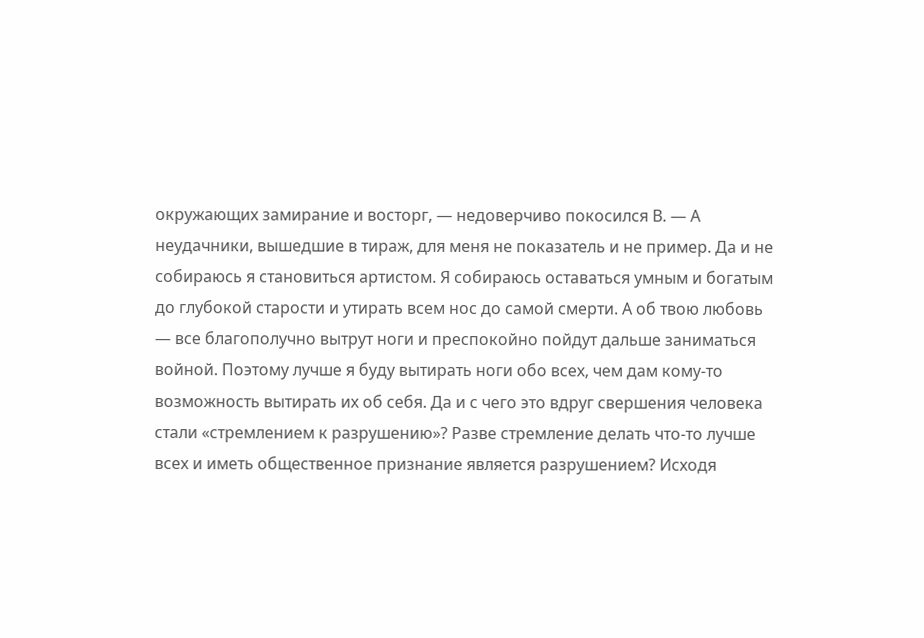окружающих замирание и восторг, — недоверчиво покосился В. — А неудачники, вышедшие в тираж, для меня не показатель и не пример. Да и не собираюсь я становиться артистом. Я собираюсь оставаться умным и богатым до глубокой старости и утирать всем нос до самой смерти. А об твою любовь — все благополучно вытрут ноги и преспокойно пойдут дальше заниматься войной. Поэтому лучше я буду вытирать ноги обо всех, чем дам кому-то возможность вытирать их об себя. Да и с чего это вдруг свершения человека стали «стремлением к разрушению»? Разве стремление делать что-то лучше всех и иметь общественное признание является разрушением? Исходя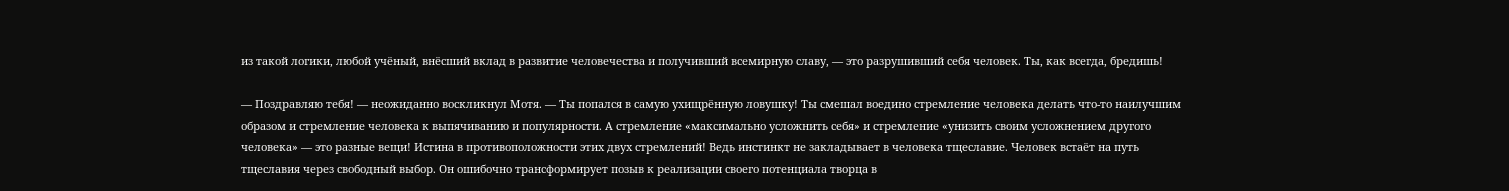из такой логики, любой учёный, внёсший вклад в развитие человечества и получивший всемирную славу, — это разрушивший себя человек. Ты, как всегда, бредишь!

— Поздравляю тебя! — неожиданно воскликнул Мотя. — Ты попался в самую ухищрённую ловушку! Ты смешал воедино стремление человека делать что-то наилучшим образом и стремление человека к выпячиванию и популярности. А стремление «максимально усложнить себя» и стремление «унизить своим усложнением другого человека» — это разные вещи! Истина в противоположности этих двух стремлений! Ведь инстинкт не закладывает в человека тщеславие. Человек встаёт на путь тщеславия через свободный выбор. Он ошибочно трансформирует позыв к реализации своего потенциала творца в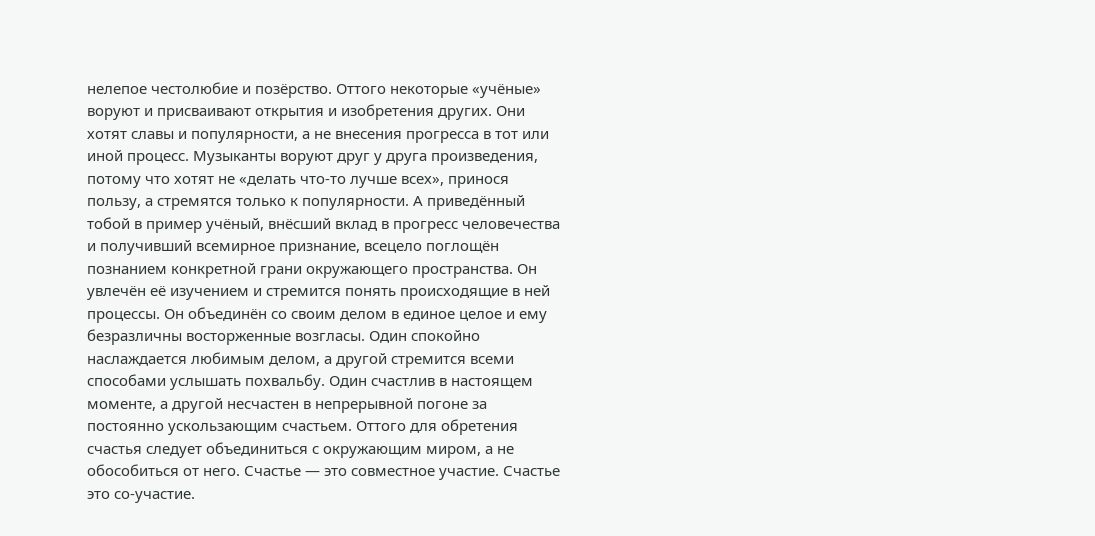нелепое честолюбие и позёрство. Оттого некоторые «учёные» воруют и присваивают открытия и изобретения других. Они хотят славы и популярности, а не внесения прогресса в тот или иной процесс. Музыканты воруют друг у друга произведения, потому что хотят не «делать что-то лучше всех», принося пользу, а стремятся только к популярности. А приведённый тобой в пример учёный, внёсший вклад в прогресс человечества и получивший всемирное признание, всецело поглощён познанием конкретной грани окружающего пространства. Он увлечён её изучением и стремится понять происходящие в ней процессы. Он объединён со своим делом в единое целое и ему безразличны восторженные возгласы. Один спокойно наслаждается любимым делом, а другой стремится всеми способами услышать похвальбу. Один счастлив в настоящем моменте, а другой несчастен в непрерывной погоне за постоянно ускользающим счастьем. Оттого для обретения счастья следует объединиться с окружающим миром, а не обособиться от него. Счастье — это совместное участие. Счастье это со-участие.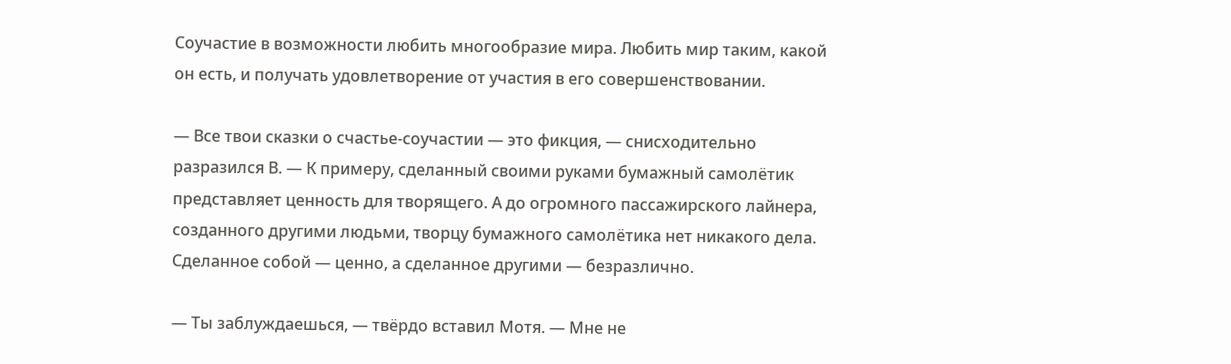Соучастие в возможности любить многообразие мира. Любить мир таким, какой он есть, и получать удовлетворение от участия в его совершенствовании.

— Все твои сказки о счастье-соучастии — это фикция, — снисходительно разразился В. — К примеру, сделанный своими руками бумажный самолётик представляет ценность для творящего. А до огромного пассажирского лайнера, созданного другими людьми, творцу бумажного самолётика нет никакого дела. Сделанное собой — ценно, а сделанное другими — безразлично.

— Ты заблуждаешься, — твёрдо вставил Мотя. — Мне не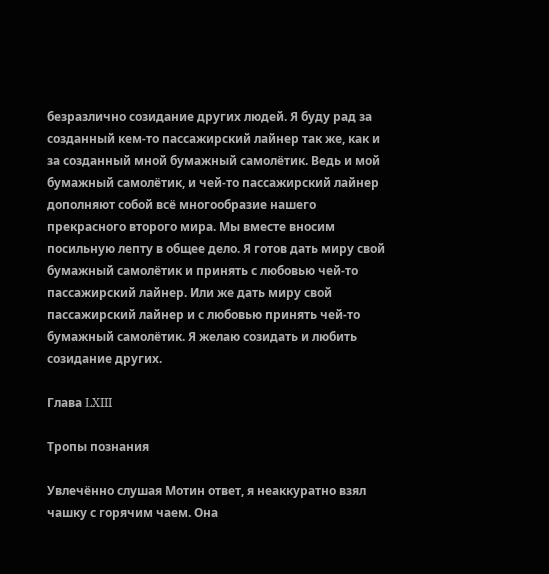безразлично созидание других людей. Я буду рад за созданный кем-то пассажирский лайнер так же, как и за созданный мной бумажный самолётик. Ведь и мой бумажный самолётик, и чей-то пассажирский лайнер дополняют собой всё многообразие нашего прекрасного второго мира. Мы вместе вносим посильную лепту в общее дело. Я готов дать миру свой бумажный самолётик и принять с любовью чей-то пассажирский лайнер. Или же дать миру свой пассажирский лайнер и с любовью принять чей-то бумажный самолётик. Я желаю созидать и любить созидание других.

Глава LXIII

Тропы познания

Увлечённо слушая Мотин ответ, я неаккуратно взял чашку с горячим чаем. Она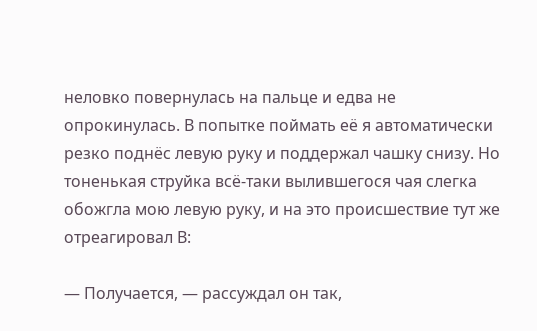неловко повернулась на пальце и едва не опрокинулась. В попытке поймать её я автоматически резко поднёс левую руку и поддержал чашку снизу. Но тоненькая струйка всё-таки вылившегося чая слегка обожгла мою левую руку, и на это происшествие тут же отреагировал В:

— Получается, — рассуждал он так,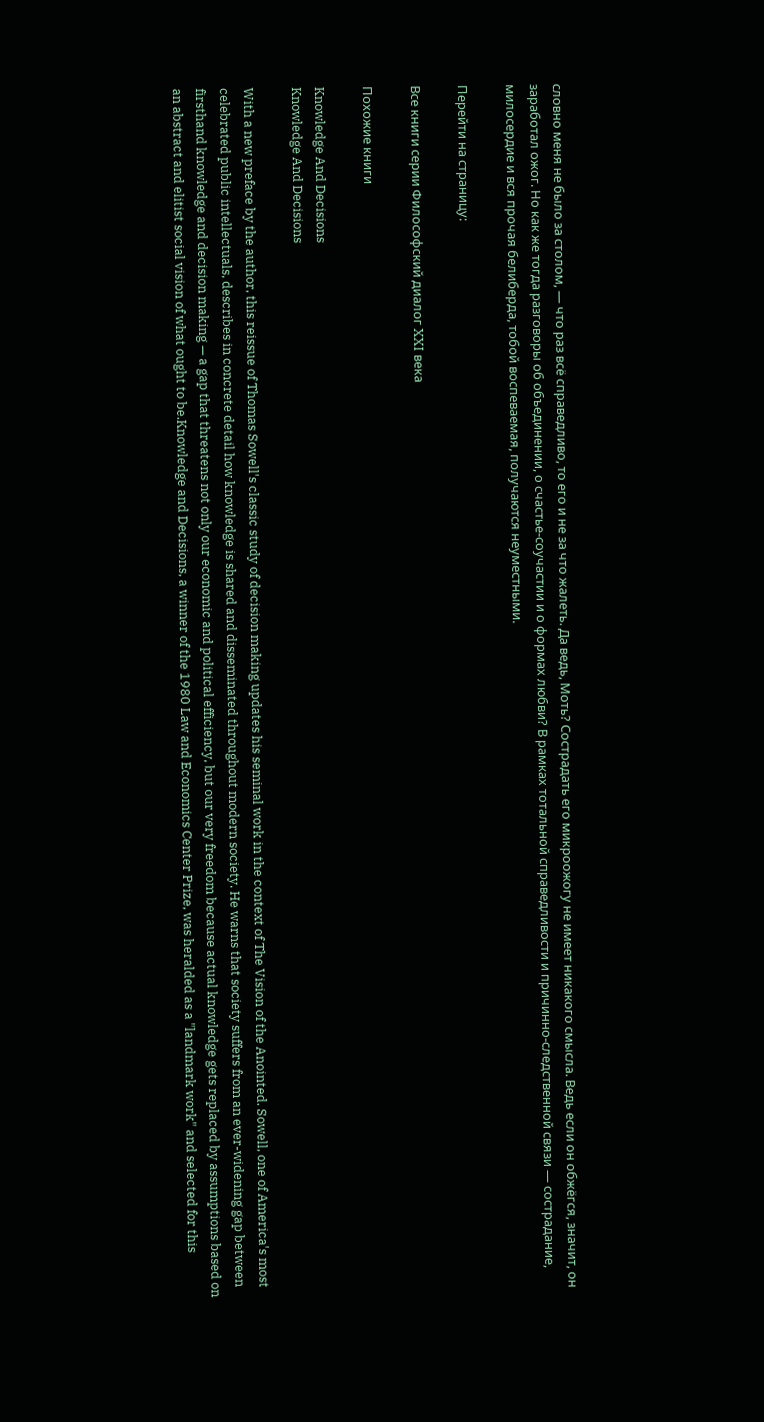словно меня не было за столом, — что раз всё справедливо, то его и не за что жалеть. Да ведь, Моть? Сострадать его микроожогу не имеет никакого смысла. Ведь если он обжёгся, значит, он заработал ожог. Но как же тогда разговоры об объединении, о счастье-соучастии и о формах любви? В рамках тотальной справедливости и причинно-следственной связи — сострадание, милосердие и вся прочая белиберда, тобой воспеваемая, получаются неуместными.

Перейти на страницу:

Все книги серии Философский диалог XXI века

Похожие книги

Knowledge And Decisions
Knowledge And Decisions

With a new preface by the author, this reissue of Thomas Sowell's classic study of decision making updates his seminal work in the context of The Vision of the Anointed. Sowell, one of America's most celebrated public intellectuals, describes in concrete detail how knowledge is shared and disseminated throughout modern society. He warns that society suffers from an ever-widening gap between firsthand knowledge and decision making — a gap that threatens not only our economic and political efficiency, but our very freedom because actual knowledge gets replaced by assumptions based on an abstract and elitist social vision of what ought to be.Knowledge and Decisions, a winner of the 1980 Law and Economics Center Prize, was heralded as a "landmark work" and selected for this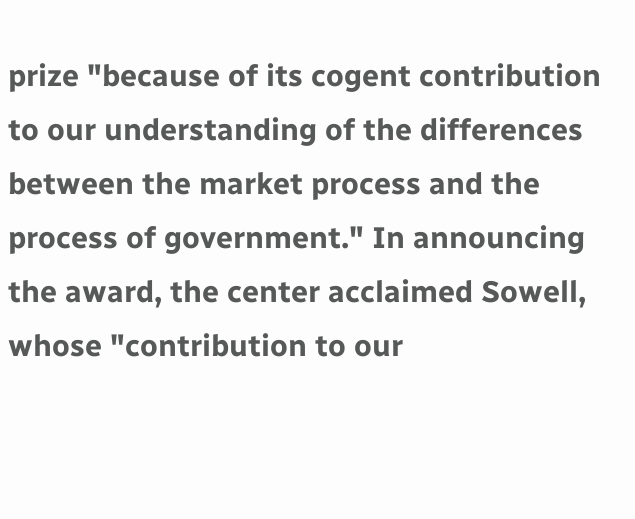prize "because of its cogent contribution to our understanding of the differences between the market process and the process of government." In announcing the award, the center acclaimed Sowell, whose "contribution to our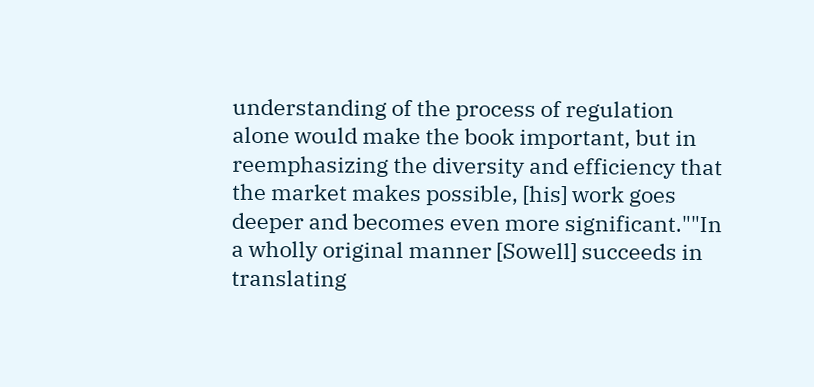understanding of the process of regulation alone would make the book important, but in reemphasizing the diversity and efficiency that the market makes possible, [his] work goes deeper and becomes even more significant.""In a wholly original manner [Sowell] succeeds in translating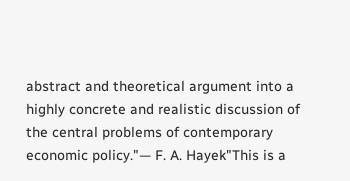abstract and theoretical argument into a highly concrete and realistic discussion of the central problems of contemporary economic policy."— F. A. Hayek"This is a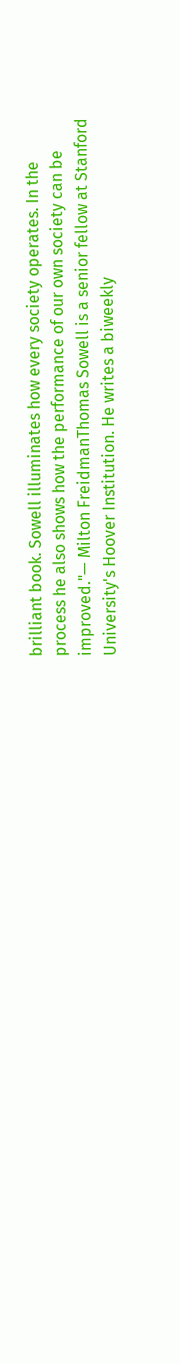brilliant book. Sowell illuminates how every society operates. In the process he also shows how the performance of our own society can be improved."— Milton FreidmanThomas Sowell is a senior fellow at Stanford University's Hoover Institution. He writes a biweekly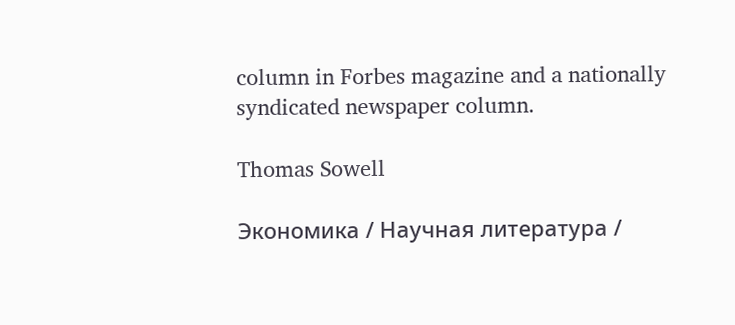column in Forbes magazine and a nationally syndicated newspaper column.

Thomas Sowell

Экономика / Научная литература /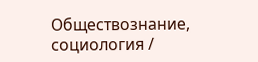Обществознание, социология /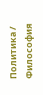Политика / Философия